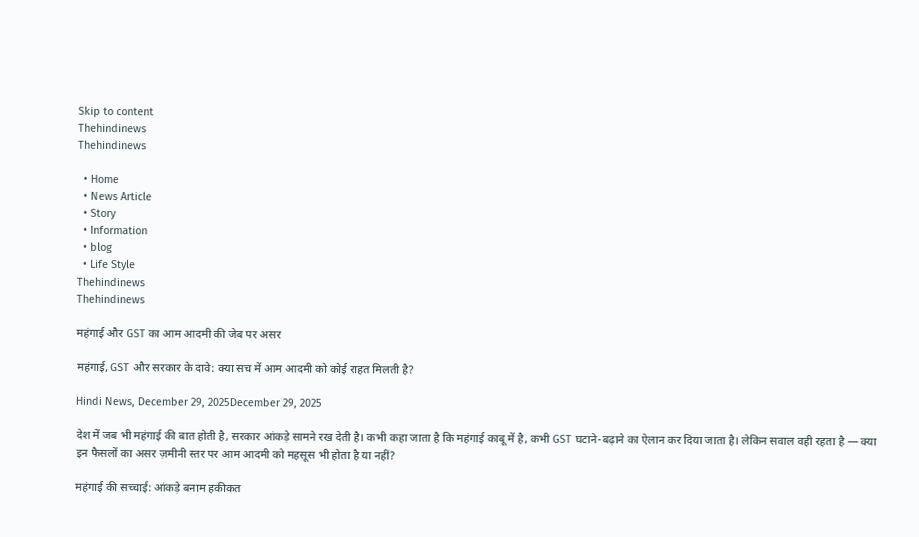Skip to content
Thehindinews
Thehindinews

  • Home
  • News Article
  • Story
  • Information
  • blog
  • Life Style
Thehindinews
Thehindinews

महंगाई और GST का आम आदमी की जेब पर असर

महंगाई, GST और सरकार के दावे: क्या सच में आम आदमी को कोई राहत मिलती है?

Hindi News, December 29, 2025December 29, 2025

देश में जब भी महंगाई की बात होती है, सरकार आंकड़े सामने रख देती है। कभी कहा जाता है कि महंगाई काबू में है, कभी GST घटाने-बढ़ाने का ऐलान कर दिया जाता है। लेकिन सवाल वही रहता है — क्या इन फैसलों का असर ज़मीनी स्तर पर आम आदमी को महसूस भी होता है या नहीं?

महंगाई की सच्चाई: आंकड़े बनाम हकीकत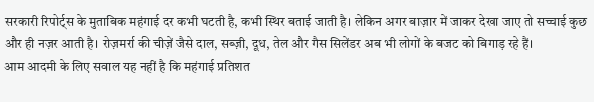सरकारी रिपोर्ट्स के मुताबिक महंगाई दर कभी घटती है, कभी स्थिर बताई जाती है। लेकिन अगर बाज़ार में जाकर देखा जाए तो सच्चाई कुछ और ही नज़र आती है। रोज़मर्रा की चीज़ें जैसे दाल, सब्ज़ी, दूध, तेल और गैस सिलेंडर अब भी लोगों के बजट को बिगाड़ रहे हैं।
आम आदमी के लिए सवाल यह नहीं है कि महंगाई प्रतिशत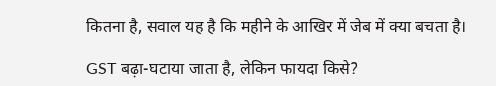कितना है, सवाल यह है कि महीने के आखिर में जेब में क्या बचता है।

GST बढ़ा-घटाया जाता है, लेकिन फायदा किसे?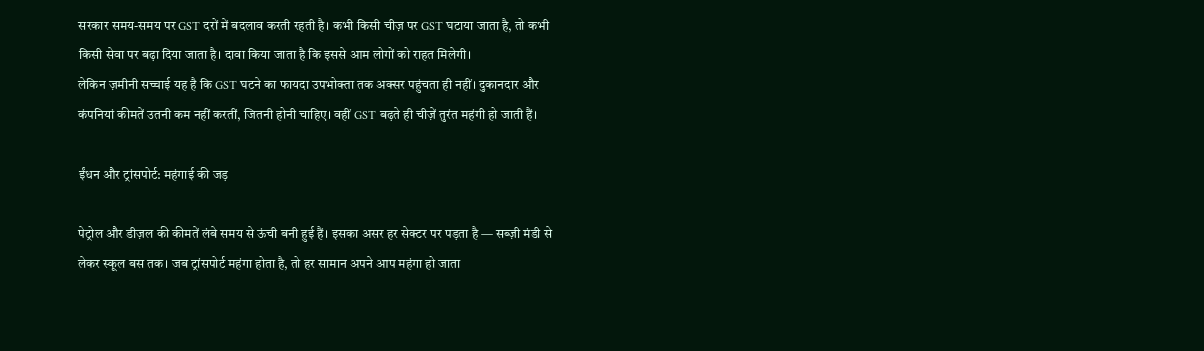सरकार समय-समय पर GST दरों में बदलाव करती रहती है। कभी किसी चीज़ पर GST घटाया जाता है, तो कभी किसी सेवा पर बढ़ा दिया जाता है। दावा किया जाता है कि इससे आम लोगों को राहत मिलेगी।
लेकिन ज़मीनी सच्चाई यह है कि GST घटने का फायदा उपभोक्ता तक अक्सर पहुंचता ही नहीं। दुकानदार और कंपनियां कीमतें उतनी कम नहीं करतीं, जितनी होनी चाहिए। वहीं GST बढ़ते ही चीज़ें तुरंत महंगी हो जाती हैं।

ईंधन और ट्रांसपोर्ट: महंगाई की जड़

पेट्रोल और डीज़ल की कीमतें लंबे समय से ऊंची बनी हुई हैं। इसका असर हर सेक्टर पर पड़ता है — सब्ज़ी मंडी से लेकर स्कूल बस तक। जब ट्रांसपोर्ट महंगा होता है, तो हर सामान अपने आप महंगा हो जाता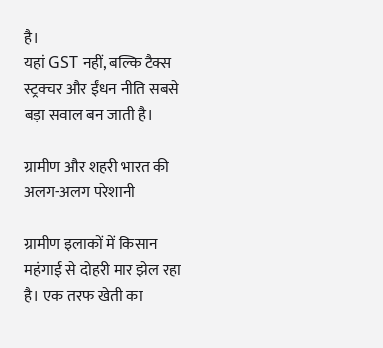है।
यहां GST नहीं, बल्कि टैक्स स्ट्रक्चर और ईंधन नीति सबसे बड़ा सवाल बन जाती है।

ग्रामीण और शहरी भारत की अलग-अलग परेशानी

ग्रामीण इलाकों में किसान महंगाई से दोहरी मार झेल रहा है। एक तरफ खेती का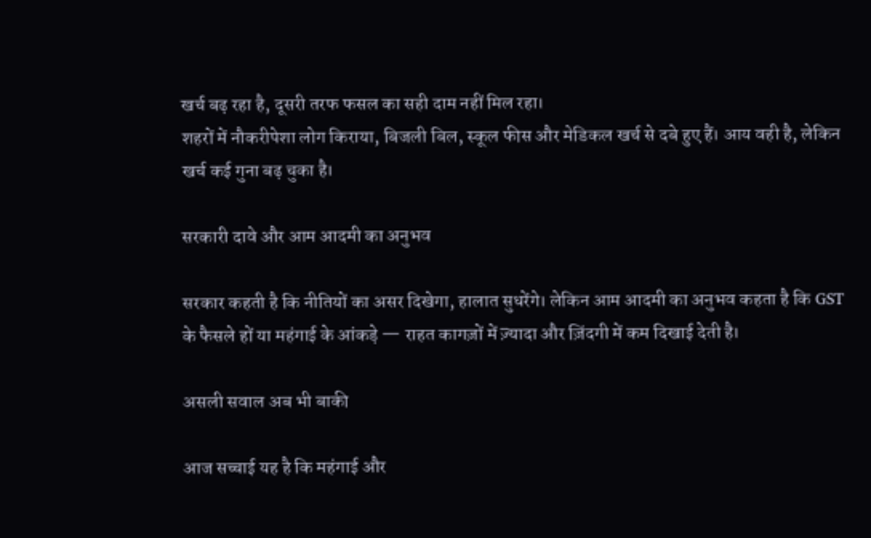खर्च बढ़ रहा है, दूसरी तरफ फसल का सही दाम नहीं मिल रहा।
शहरों में नौकरीपेशा लोग किराया, बिजली बिल, स्कूल फीस और मेडिकल खर्च से दबे हुए हैं। आय वही है, लेकिन खर्च कई गुना बढ़ चुका है।

सरकारी दावे और आम आदमी का अनुभव

सरकार कहती है कि नीतियों का असर दिखेगा, हालात सुधरेंगे। लेकिन आम आदमी का अनुभव कहता है कि GST के फैसले हों या महंगाई के आंकड़े — राहत कागज़ों में ज़्यादा और ज़िंदगी में कम दिखाई देती है।

असली सवाल अब भी बाकी

आज सच्चाई यह है कि महंगाई और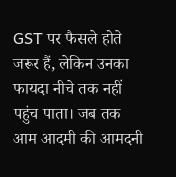GST पर फैसले होते जरूर हैं, लेकिन उनका फायदा नीचे तक नहीं पहुंच पाता। जब तक आम आदमी की आमदनी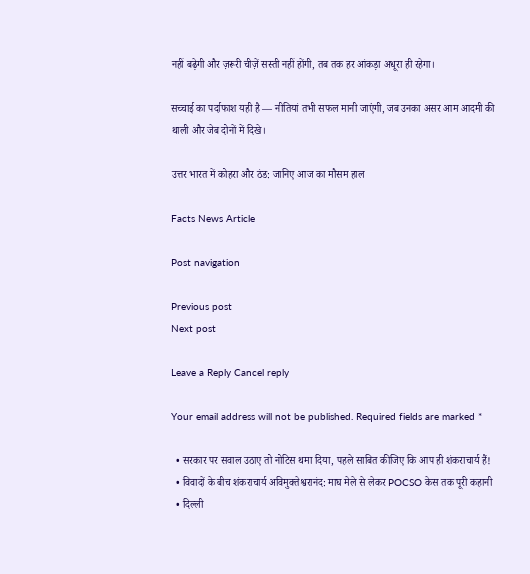नहीं बढ़ेगी और ज़रूरी चीज़ें सस्ती नहीं होंगी, तब तक हर आंकड़ा अधूरा ही रहेगा।

सच्चाई का पर्दाफाश यही है — नीतियां तभी सफल मानी जाएंगी, जब उनका असर आम आदमी की थाली और जेब दोनों में दिखे।

उत्तर भारत में कोहरा और ठंड: जानिए आज का मौसम हाल

Facts News Article

Post navigation

Previous post
Next post

Leave a Reply Cancel reply

Your email address will not be published. Required fields are marked *

  • सरकार पर सवाल उठाए तो नोटिस थमा दिया, पहले साबित कीजिए कि आप ही शंकराचार्य हैं!
  • विवादों के बीच शंकराचार्य अविमुक्तेश्वरानंद: माघ मेले से लेकर POCSO केस तक पूरी कहानी
  • दिल्ली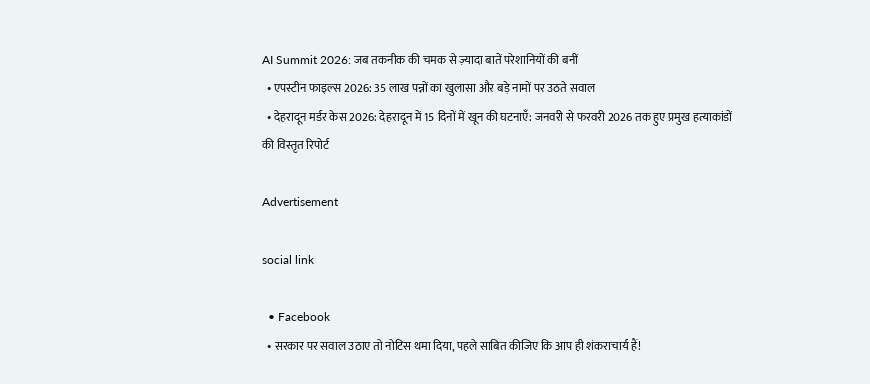AI Summit 2026: जब तकनीक की चमक से ज़्यादा बातें परेशानियों की बनीं
  • एपस्टीन फाइल्स 2026: 35 लाख पन्नों का खुलासा और बड़े नामों पर उठते सवाल
  • देहरादून मर्डर केस 2026: देहरादून में 15 दिनों में खून की घटनाएँ: जनवरी से फरवरी 2026 तक हुए प्रमुख हत्याकांडों की विस्तृत रिपोर्ट

Advertisement

social link

  • Facebook
  • सरकार पर सवाल उठाए तो नोटिस थमा दिया, पहले साबित कीजिए कि आप ही शंकराचार्य हैं!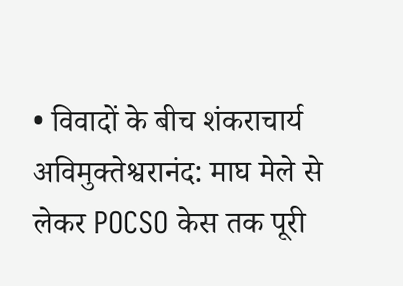• विवादों के बीच शंकराचार्य अविमुक्तेश्वरानंद: माघ मेले से लेकर POCSO केस तक पूरी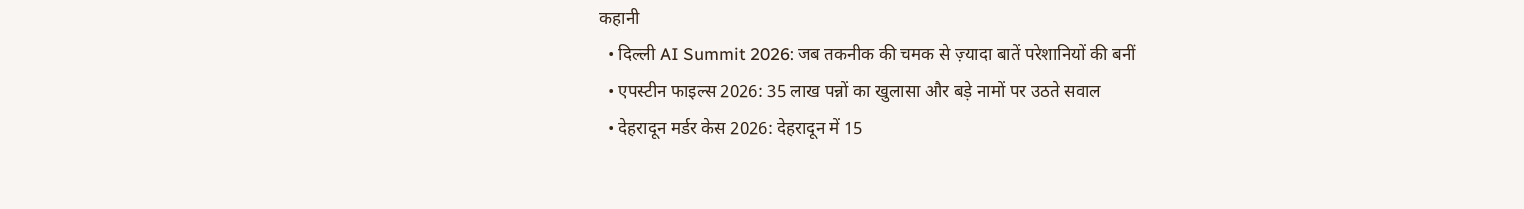कहानी
  • दिल्ली AI Summit 2026: जब तकनीक की चमक से ज़्यादा बातें परेशानियों की बनीं
  • एपस्टीन फाइल्स 2026: 35 लाख पन्नों का खुलासा और बड़े नामों पर उठते सवाल
  • देहरादून मर्डर केस 2026: देहरादून में 15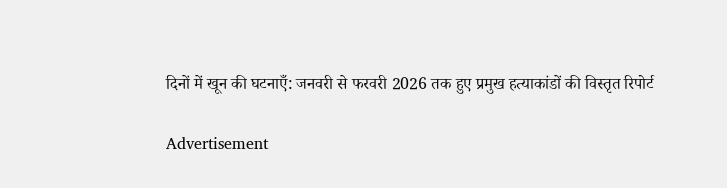दिनों में खून की घटनाएँ: जनवरी से फरवरी 2026 तक हुए प्रमुख हत्याकांडों की विस्तृत रिपोर्ट

Advertisement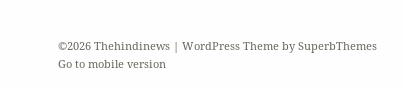©2026 Thehindinews | WordPress Theme by SuperbThemes
Go to mobile version